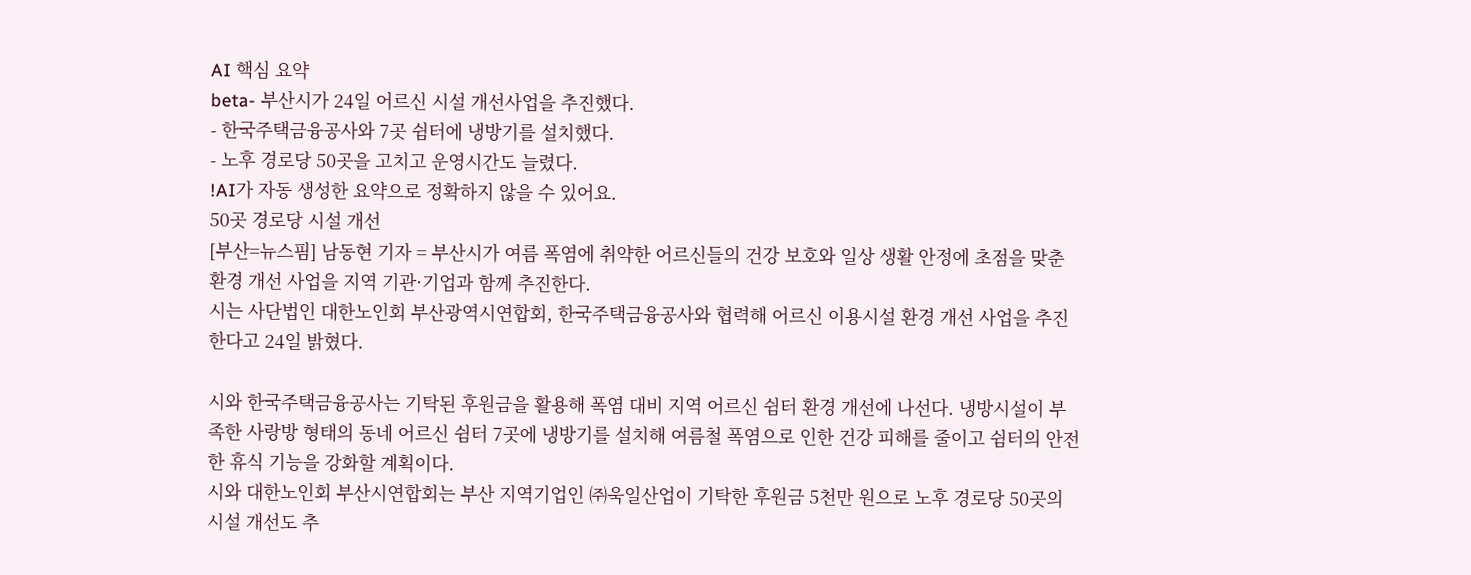AI 핵심 요약
beta- 부산시가 24일 어르신 시설 개선사업을 추진했다.
- 한국주택금융공사와 7곳 쉼터에 냉방기를 설치했다.
- 노후 경로당 50곳을 고치고 운영시간도 늘렸다.
!AI가 자동 생성한 요약으로 정확하지 않을 수 있어요.
50곳 경로당 시설 개선
[부산=뉴스핌] 남동현 기자 = 부산시가 여름 폭염에 취약한 어르신들의 건강 보호와 일상 생활 안정에 초점을 맞춘 환경 개선 사업을 지역 기관·기업과 함께 추진한다.
시는 사단법인 대한노인회 부산광역시연합회, 한국주택금융공사와 협력해 어르신 이용시설 환경 개선 사업을 추진한다고 24일 밝혔다.

시와 한국주택금융공사는 기탁된 후원금을 활용해 폭염 대비 지역 어르신 쉼터 환경 개선에 나선다. 냉방시설이 부족한 사랑방 형태의 동네 어르신 쉼터 7곳에 냉방기를 설치해 여름철 폭염으로 인한 건강 피해를 줄이고 쉼터의 안전한 휴식 기능을 강화할 계획이다.
시와 대한노인회 부산시연합회는 부산 지역기업인 ㈜욱일산업이 기탁한 후원금 5천만 원으로 노후 경로당 50곳의 시설 개선도 추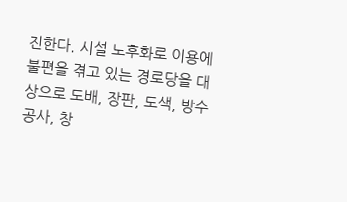진한다. 시설 노후화로 이용에 불편을 겪고 있는 경로당을 대상으로 도배, 장판, 도색, 방수공사, 창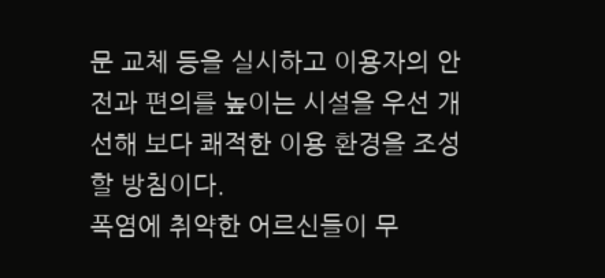문 교체 등을 실시하고 이용자의 안전과 편의를 높이는 시설을 우선 개선해 보다 쾌적한 이용 환경을 조성할 방침이다.
폭염에 취약한 어르신들이 무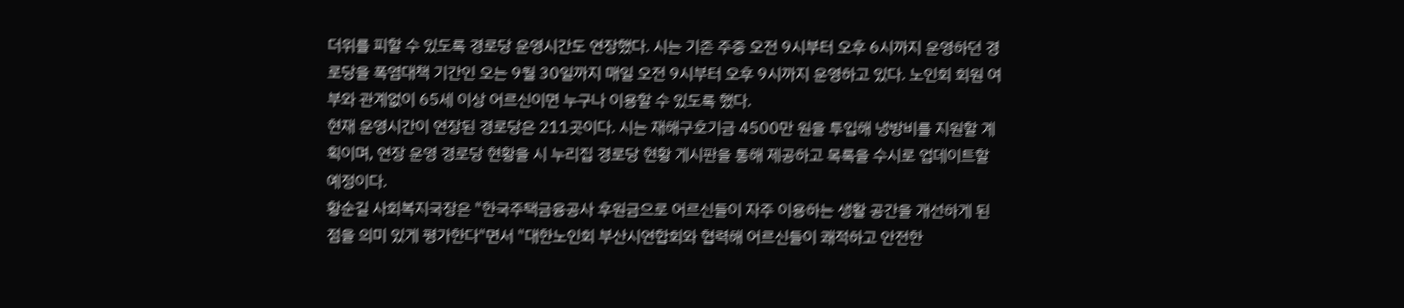더위를 피할 수 있도록 경로당 운영시간도 연장했다. 시는 기존 주중 오전 9시부터 오후 6시까지 운영하던 경로당을 폭염대책 기간인 오는 9월 30일까지 매일 오전 9시부터 오후 9시까지 운영하고 있다. 노인회 회원 여부와 관계없이 65세 이상 어르신이면 누구나 이용할 수 있도록 했다.
현재 운영시간이 연장된 경로당은 211곳이다. 시는 재해구호기금 4500만 원을 투입해 냉방비를 지원할 계획이며, 연장 운영 경로당 현황을 시 누리집 경로당 현황 게시판을 통해 제공하고 목록을 수시로 업데이트할 예정이다.
황순길 사회복지국장은 "한국주택금융공사 후원금으로 어르신들이 자주 이용하는 생활 공간을 개선하게 된 점을 의미 있게 평가한다"면서 "대한노인회 부산시연합회와 협력해 어르신들이 쾌적하고 안전한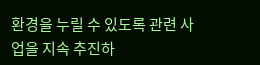환경을 누릴 수 있도록 관련 사업을 지속 추진하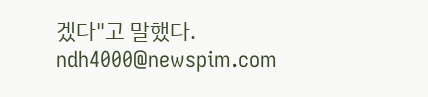겠다"고 말했다.
ndh4000@newspim.com